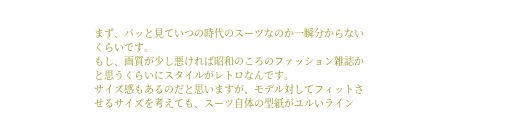まず、パッと見ていつの時代のスーツなのか一瞬分からないくらいです。
もし、画質が少し悪ければ昭和のころのファッション雑誌かと思うくらいにスタイルがレトロなんです。
サイズ感もあるのだと思いますが、モデル対してフィットさせるサイズを考えても、スーツ自体の型紙がユルいライン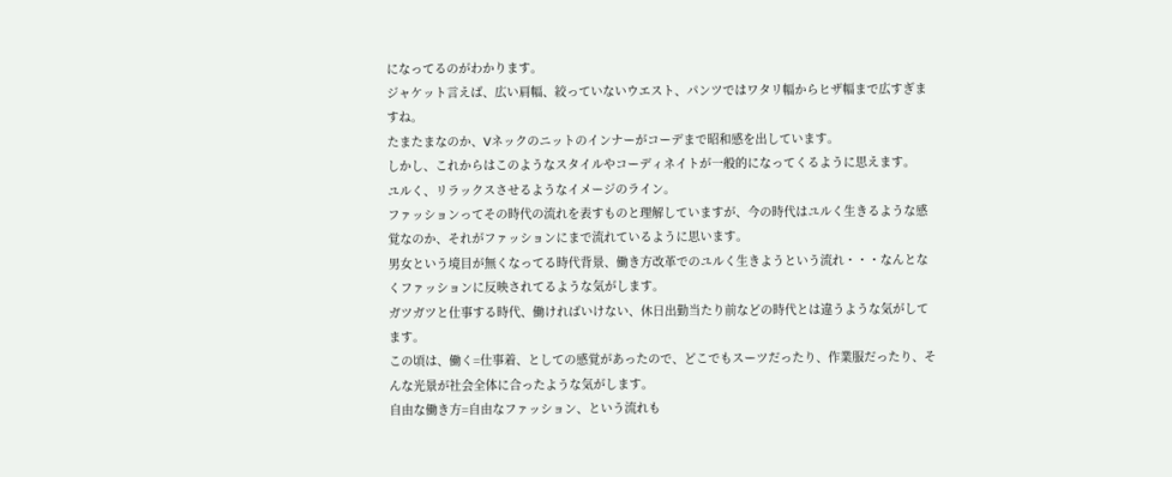になってるのがわかります。
ジャケット言えば、広い肩幅、絞っていないウエスト、パンツではワタリ幅からヒザ幅まで広すぎますね。
たまたまなのか、Vネックのニットのインナーがコーデまで昭和感を出しています。
しかし、これからはこのようなスタイルやコーディネイトが一般的になってくるように思えます。
ユルく、リラックスさせるようなイメージのライン。
ファッションってその時代の流れを表すものと理解していますが、今の時代はユルく生きるような感覚なのか、それがファッションにまで流れているように思います。
男女という境目が無くなってる時代背景、働き方改革でのユルく生きようという流れ・・・なんとなくファッションに反映されてるような気がします。
ガツガツと仕事する時代、働ければいけない、休日出勤当たり前などの時代とは違うような気がしてます。
この頃は、働く=仕事着、としての感覚があったので、どこでもスーツだったり、作業服だったり、そんな光景が社会全体に合ったような気がします。
自由な働き方=自由なファッション、という流れも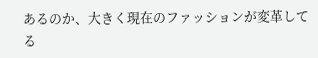あるのか、大きく現在のファッションが変革してる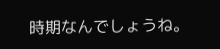時期なんでしょうね。